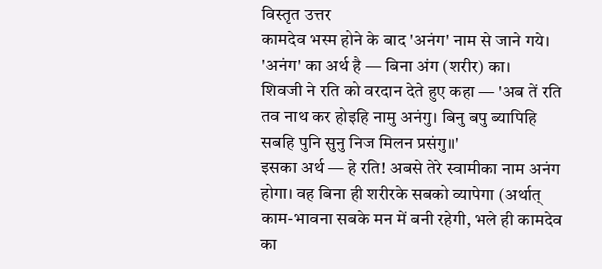विस्तृत उत्तर
कामदेव भस्म होने के बाद 'अनंग' नाम से जाने गये। 'अनंग' का अर्थ है — बिना अंग (शरीर) का।
शिवजी ने रति को वरदान देते हुए कहा — 'अब तें रति तव नाथ कर होइहि नामु अनंगु। बिनु बपु ब्यापिहि सबहि पुनि सुनु निज मिलन प्रसंगु॥'
इसका अर्थ — हे रति! अबसे तेरे स्वामीका नाम अनंग होगा। वह बिना ही शरीरके सबको व्यापेगा (अर्थात् काम-भावना सबके मन में बनी रहेगी, भले ही कामदेव का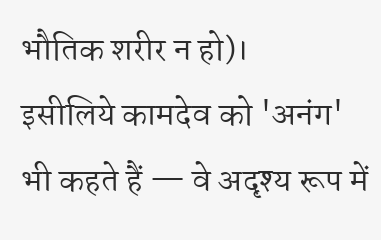भौतिक शरीर न हो)।
इसीलिये कामदेव को 'अनंग' भी कहते हैं — वे अदृश्य रूप में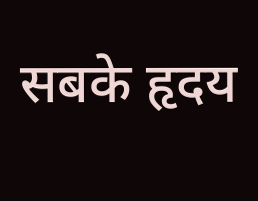सबके हृदय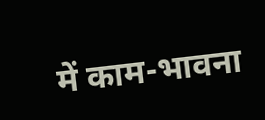में काम-भावना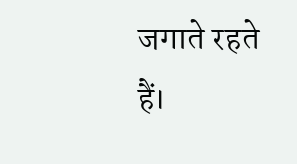जगाते रहते हैं।